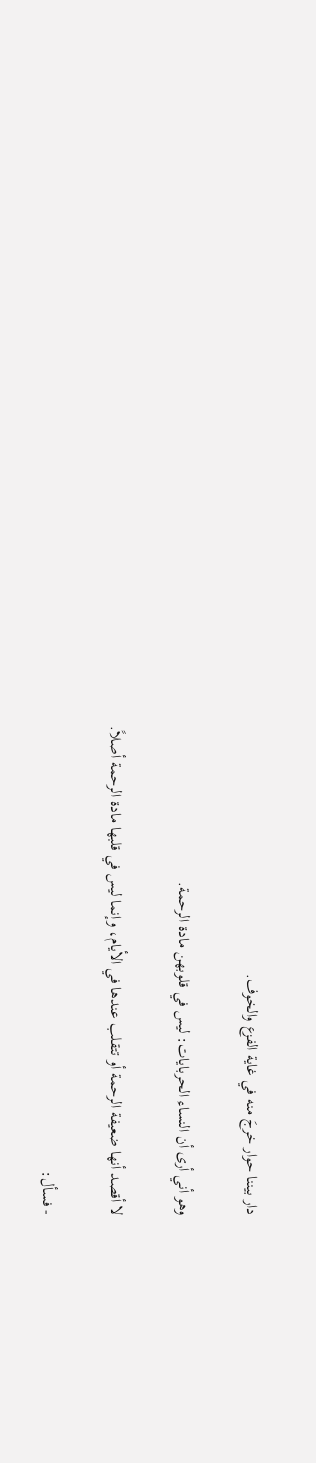دار بيننا حوار خرجَ منه في غاية الفزع والخوف.

وهو أني أرى أن النساء الحربايات: ليس في قلوبهن مادة الرحمة.

لا أقصد أنها ضعيفة الرحمة أو تتقلب عندها في الأيام، وإنما ليس في قلبها مادة الرحمة أصلاً.

- فسأل: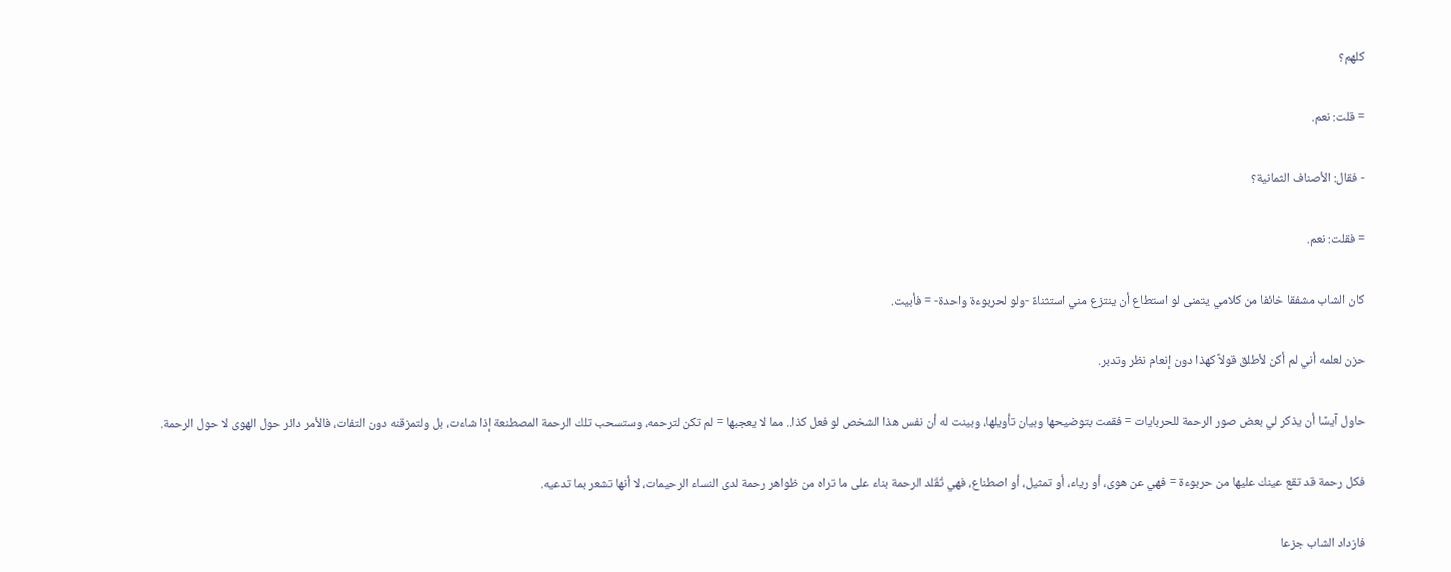كلهم؟

= قلت: نعم.

- فقال: الأصناف الثمانية؟

= فقلت: نعم.

كان الشاب مشفقا خائفا من كلامي يتمنى لو استطاع أن ينتزع مني استثناءً -ولو لحربوءة واحدة- = فأبيت.

حزن لعلمه أني لم أكن لأطلق قولاً كهذا دون إنعام نظر وتدبر.

حاول آيسًا أن يذكر لي بعض صور الرحمة للحربايات = فقمت بتوضيحها وبيان تأويلها، وبينت له أن نفس هذا الشخص لو فعل كذا.. مما لا يعجبها = لم تكن لترحمه، وستسحب تلك الرحمة المصطنعة إذا شاءت، بل ولتمزقنه دون التفات، فالأمر دائر حول الهوى لا حول الرحمة.

فكل رحمة قد تقع عينك عليها من حربوءة = فهي عن هوى، أو رياء، أو تمثيل، أو اصطناع، فهي تُقَلد الرحمة بناء على ما تراه من ظواهر رحمة لدى النساء الرحيمات، لا أنها تشعر بما تدعيه.

فازداد الشاب جزعا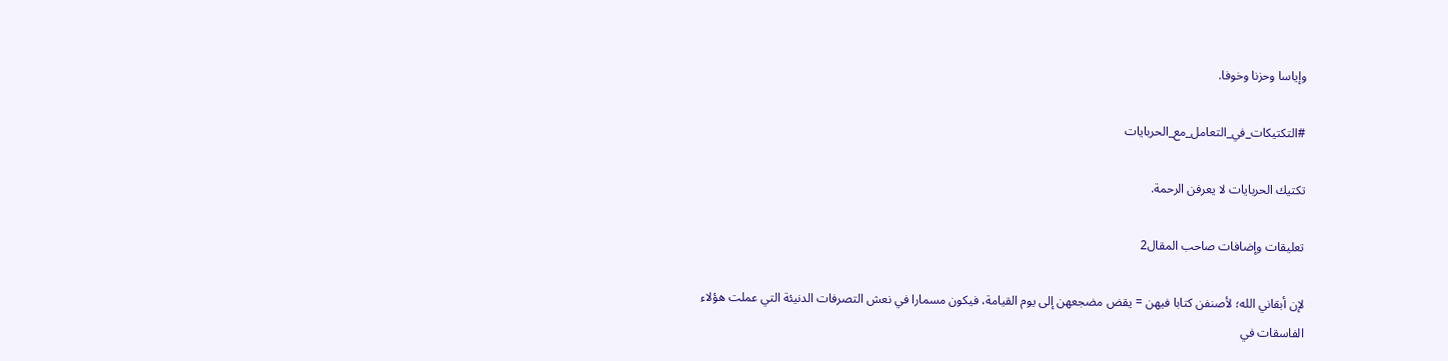وإياسا وحزنا وخوفا.

#التكتيكات_في_التعامل_مع_الحربايات

تكتيك الحربايات لا يعرفن الرحمة.

تعليقات وإضافات صاحب المقال2

لإن أبقاني الله؛ لأصنفن كتابا فيهن = يقض مضجعهن إلى يوم القيامة، فيكون مسمارا في نعش التصرفات الدنيئة التي عملت هؤلاء الفاسقات في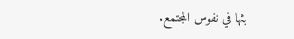بثها في نفوس المجتمع.